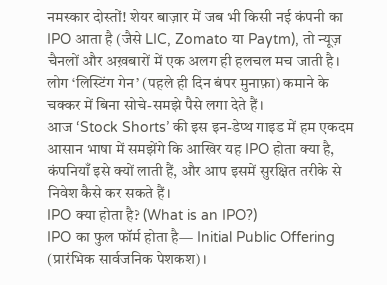नमस्कार दोस्तों! शेयर बाज़ार में जब भी किसी नई कंपनी का IPO आता है (जैसे LIC, Zomato या Paytm), तो न्यूज़ चैनलों और अख़बारों में एक अलग ही हलचल मच जाती है। लोग ‘लिस्टिंग गेन’ (पहले ही दिन बंपर मुनाफ़ा) कमाने के चक्कर में बिना सोचे-समझे पैसे लगा देते हैं।
आज ‘Stock Shorts’ की इस इन-डेप्थ गाइड में हम एकदम आसान भाषा में समझेंगे कि आखिर यह IPO होता क्या है, कंपनियाँ इसे क्यों लाती हैं, और आप इसमें सुरक्षित तरीके से निवेश कैसे कर सकते हैं।
IPO क्या होता है? (What is an IPO?)
IPO का फुल फॉर्म होता है— Initial Public Offering (प्रारंभिक सार्वजनिक पेशकश)।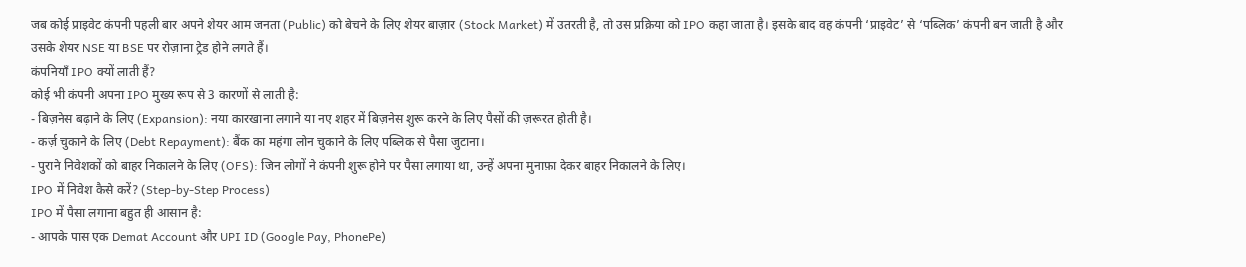जब कोई प्राइवेट कंपनी पहली बार अपने शेयर आम जनता (Public) को बेचने के लिए शेयर बाज़ार (Stock Market) में उतरती है, तो उस प्रक्रिया को IPO कहा जाता है। इसके बाद वह कंपनी ‘प्राइवेट’ से ‘पब्लिक’ कंपनी बन जाती है और उसके शेयर NSE या BSE पर रोज़ाना ट्रेड होने लगते हैं।
कंपनियाँ IPO क्यों लाती हैं?
कोई भी कंपनी अपना IPO मुख्य रूप से 3 कारणों से लाती है:
- बिज़नेस बढ़ाने के लिए (Expansion): नया कारखाना लगाने या नए शहर में बिज़नेस शुरू करने के लिए पैसों की ज़रूरत होती है।
- कर्ज़ चुकाने के लिए (Debt Repayment): बैंक का महंगा लोन चुकाने के लिए पब्लिक से पैसा जुटाना।
- पुराने निवेशकों को बाहर निकालने के लिए (OFS): जिन लोगों ने कंपनी शुरू होने पर पैसा लगाया था, उन्हें अपना मुनाफ़ा देकर बाहर निकालने के लिए।
IPO में निवेश कैसे करें? (Step-by-Step Process)
IPO में पैसा लगाना बहुत ही आसान है:
- आपके पास एक Demat Account और UPI ID (Google Pay, PhonePe)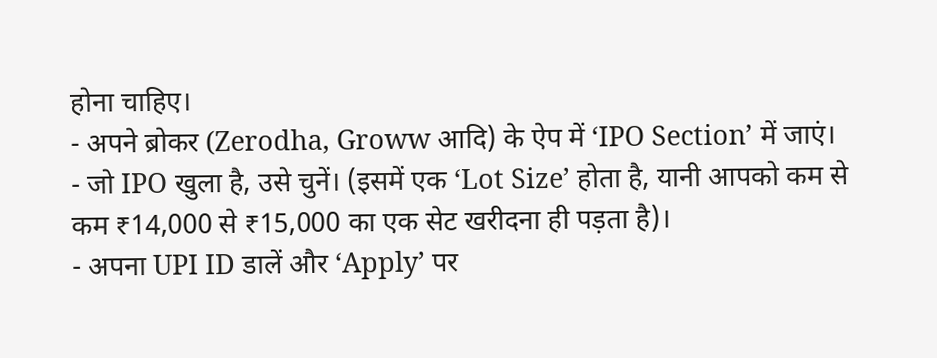होना चाहिए।
- अपने ब्रोकर (Zerodha, Groww आदि) के ऐप में ‘IPO Section’ में जाएं।
- जो IPO खुला है, उसे चुनें। (इसमें एक ‘Lot Size’ होता है, यानी आपको कम से कम ₹14,000 से ₹15,000 का एक सेट खरीदना ही पड़ता है)।
- अपना UPI ID डालें और ‘Apply’ पर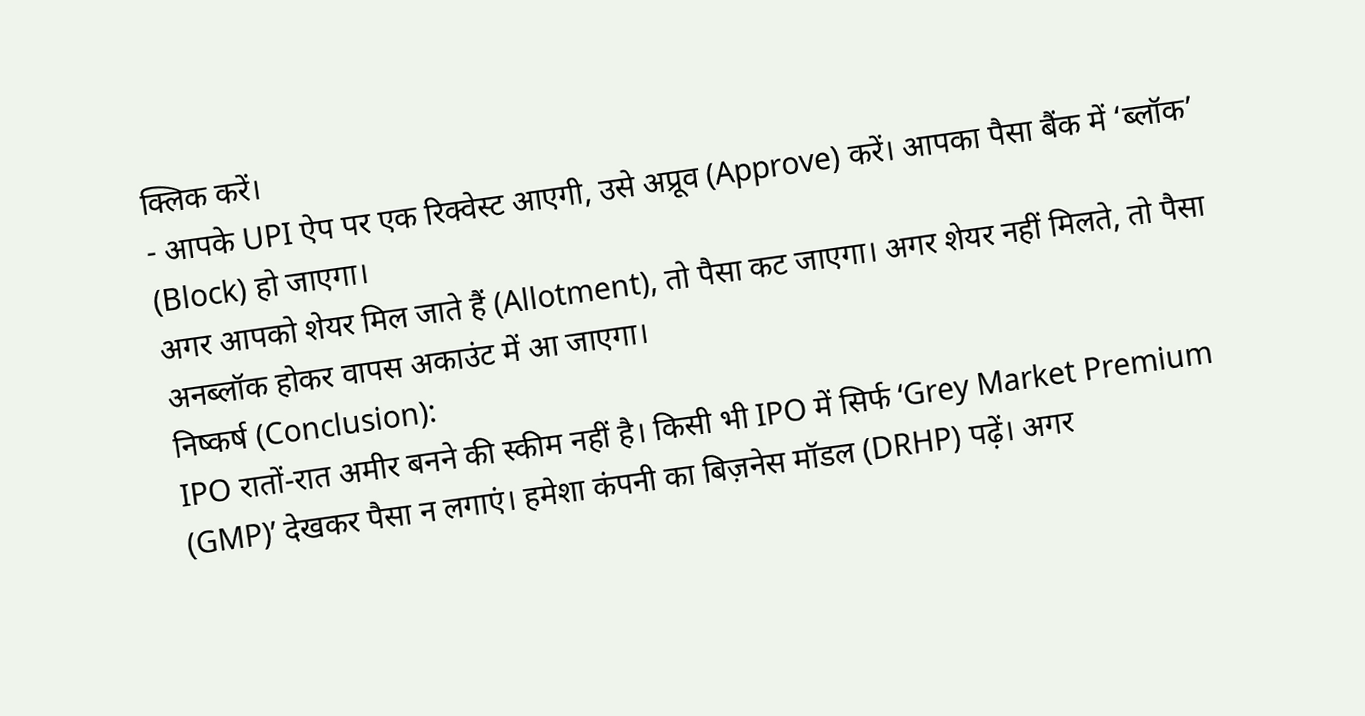क्लिक करें।
- आपके UPI ऐप पर एक रिक्वेस्ट आएगी, उसे अप्रूव (Approve) करें। आपका पैसा बैंक में ‘ब्लॉक’ (Block) हो जाएगा।
अगर आपको शेयर मिल जाते हैं (Allotment), तो पैसा कट जाएगा। अगर शेयर नहीं मिलते, तो पैसा अनब्लॉक होकर वापस अकाउंट में आ जाएगा।
निष्कर्ष (Conclusion):
IPO रातों-रात अमीर बनने की स्कीम नहीं है। किसी भी IPO में सिर्फ ‘Grey Market Premium (GMP)’ देखकर पैसा न लगाएं। हमेशा कंपनी का बिज़नेस मॉडल (DRHP) पढ़ें। अगर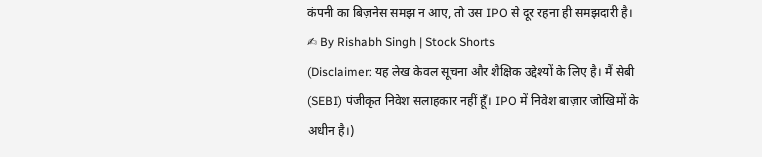कंपनी का बिज़नेस समझ न आए, तो उस IPO से दूर रहना ही समझदारी है।
✍ By Rishabh Singh | Stock Shorts
(Disclaimer: यह लेख केवल सूचना और शैक्षिक उद्देश्यों के लिए है। मैं सेबी (SEBI) पंजीकृत निवेश सलाहकार नहीं हूँ। IPO में निवेश बाज़ार जोखिमों के अधीन है।)